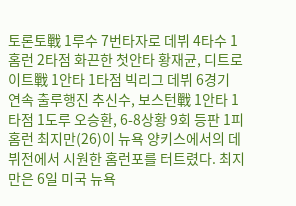토론토戰 1루수 7번타자로 데뷔 4타수 1홈런 2타점 화끈한 첫안타 황재균, 디트로이트戰 1안타 1타점 빅리그 데뷔 6경기 연속 출루행진 추신수, 보스턴戰 1안타 1타점 1도루 오승환, 6-8상황 9회 등판 1피홈런 최지만(26)이 뉴욕 양키스에서의 데뷔전에서 시원한 홈런포를 터트렸다. 최지만은 6일 미국 뉴욕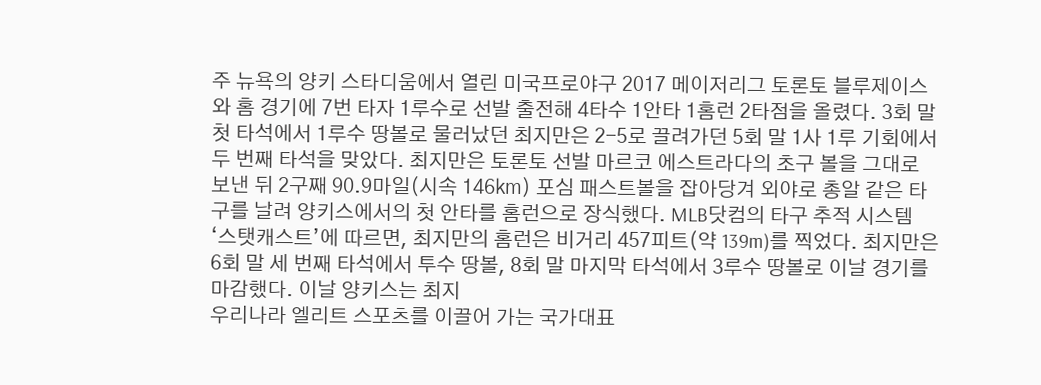주 뉴욕의 양키 스타디움에서 열린 미국프로야구 2017 메이저리그 토론토 블루제이스와 홈 경기에 7번 타자 1루수로 선발 출전해 4타수 1안타 1홈런 2타점을 올렸다. 3회 말 첫 타석에서 1루수 땅볼로 물러났던 최지만은 2-5로 끌려가던 5회 말 1사 1루 기회에서 두 번째 타석을 맞았다. 최지만은 토론토 선발 마르코 에스트라다의 초구 볼을 그대로 보낸 뒤 2구째 90.9마일(시속 146㎞) 포심 패스트볼을 잡아당겨 외야로 총알 같은 타구를 날려 양키스에서의 첫 안타를 홈런으로 장식했다. MLB닷컴의 타구 추적 시스템 ‘스탯캐스트’에 따르면, 최지만의 홈런은 비거리 457피트(약 139m)를 찍었다. 최지만은 6회 말 세 번째 타석에서 투수 땅볼, 8회 말 마지막 타석에서 3루수 땅볼로 이날 경기를 마감했다. 이날 양키스는 최지
우리나라 엘리트 스포츠를 이끌어 가는 국가대표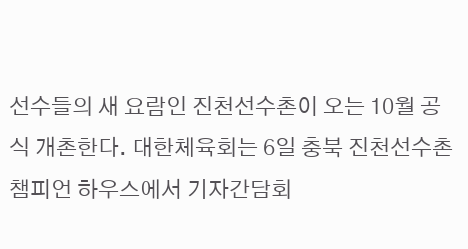선수들의 새 요람인 진천선수촌이 오는 10월 공식 개촌한다. 대한체육회는 6일 충북 진천선수촌 챔피언 하우스에서 기자간담회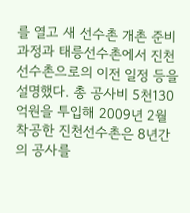를 열고 새 선수촌 개촌 준비 과정과 태릉선수촌에서 진천선수촌으로의 이전 일정 등을 설명했다. 총 공사비 5천130억원을 투입해 2009년 2월 착공한 진천선수촌은 8년간의 공사를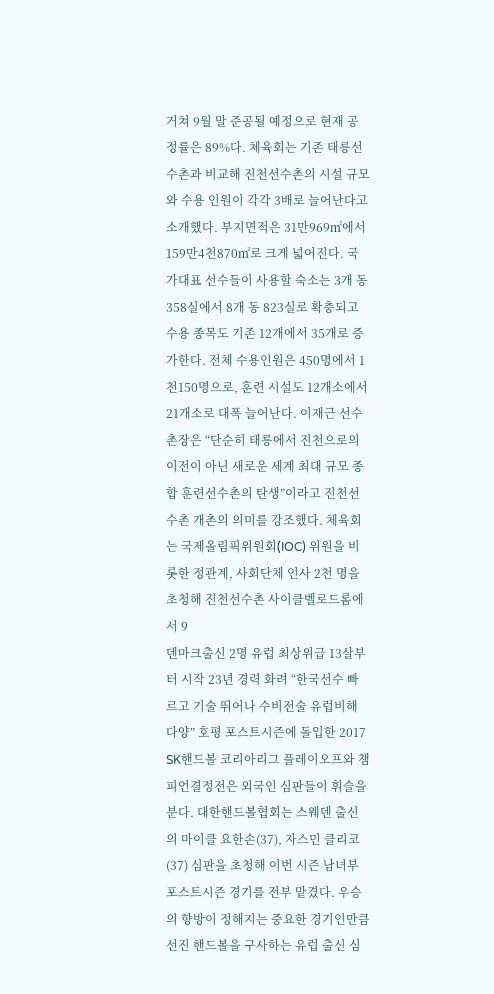거쳐 9월 말 준공될 예정으로 현재 공정률은 89%다. 체육회는 기존 태릉선수촌과 비교해 진천선수촌의 시설 규모와 수용 인원이 각각 3배로 늘어난다고 소개했다. 부지면적은 31만969㎡에서 159만4천870㎡로 크게 넓어진다. 국가대표 선수들이 사용할 숙소는 3개 동 358실에서 8개 동 823실로 확충되고 수용 종목도 기존 12개에서 35개로 증가한다. 전체 수용인원은 450명에서 1천150명으로, 훈련 시설도 12개소에서 21개소로 대폭 늘어난다. 이재근 선수촌장은 “단순히 태릉에서 진천으로의 이전이 아닌 새로운 세계 최대 규모 종합 훈련선수촌의 탄생”이라고 진천선수촌 개촌의 의미를 강조했다. 체육회는 국제올림픽위원회(IOC) 위원을 비롯한 정관계, 사회단체 인사 2천 명을 초청해 진천선수촌 사이클벨로드롬에서 9
덴마크출신 2명 유럽 최상위급 13살부터 시작 23년 경력 화려 “한국선수 빠르고 기술 뛰어나 수비전술 유럽비해 다양” 호평 포스트시즌에 돌입한 2017 SK핸드볼 코리아리그 플레이오프와 챔피언결정전은 외국인 심판들이 휘슬을 분다. 대한핸드볼협회는 스웨덴 출신의 마이클 요한손(37), 자스민 클리코(37) 심판을 초청해 이번 시즌 남녀부 포스트시즌 경기를 전부 맡겼다. 우승의 향방이 정해지는 중요한 경기인만큼 선진 핸드볼을 구사하는 유럽 출신 심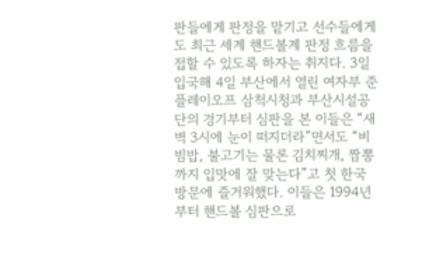판들에게 판정을 맡기고 선수들에게도 최근 세계 핸드볼계 판정 흐름을 접할 수 있도록 하자는 취지다. 3일 입국해 4일 부산에서 열린 여자부 준플레이오프 삼척시청과 부산시설공단의 경기부터 심판을 본 이들은 “새벽 3시에 눈이 떠지더라”면서도 “비빔밥, 불고기는 물론 김치찌개, 짬뽕까지 입맛에 잘 맞는다”고 첫 한국 방문에 즐거워했다. 이들은 1994년부터 핸드볼 심판으로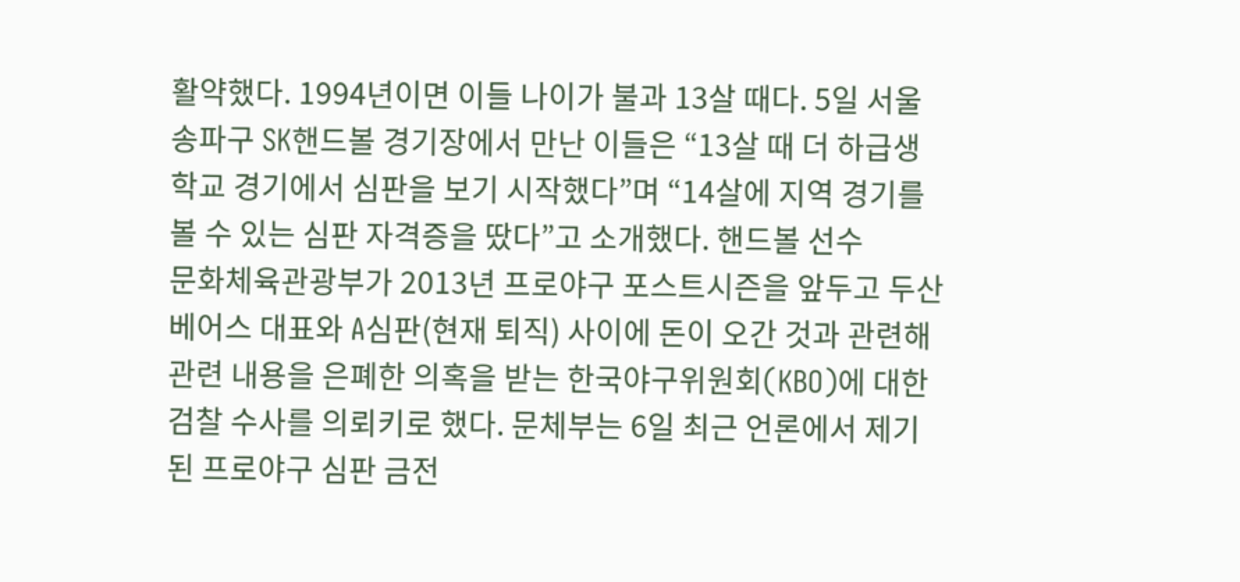활약했다. 1994년이면 이들 나이가 불과 13살 때다. 5일 서울 송파구 SK핸드볼 경기장에서 만난 이들은 “13살 때 더 하급생 학교 경기에서 심판을 보기 시작했다”며 “14살에 지역 경기를 볼 수 있는 심판 자격증을 땄다”고 소개했다. 핸드볼 선수
문화체육관광부가 2013년 프로야구 포스트시즌을 앞두고 두산 베어스 대표와 A심판(현재 퇴직) 사이에 돈이 오간 것과 관련해 관련 내용을 은폐한 의혹을 받는 한국야구위원회(KBO)에 대한 검찰 수사를 의뢰키로 했다. 문체부는 6일 최근 언론에서 제기된 프로야구 심판 금전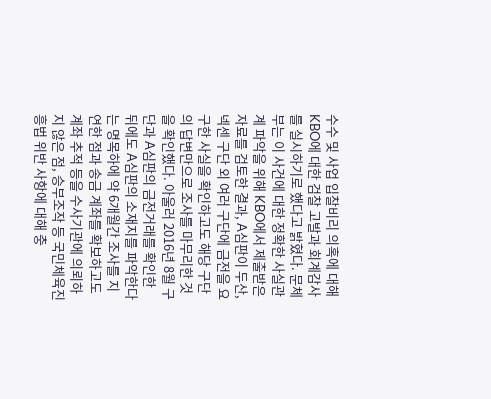수수 및 사업 입찰비리 의혹에 대해 KBO에 대한 검찰 고발과 회계감사를 실시하기로 했다고 밝혔다. 문체부는 이 사건에 대한 정확한 사실관계 파악을 위해 KBO에서 제출받은 자료를 검토한 결과, A심판이 두산, 넥센 구단 외 여러 구단에 금전을 요구한 사실을 확인하고도 해당 구단의 답변만으로 조사를 마무리한 것을 확인했다. 아울러 2016년 8월 구단과 A심판의 금전거래를 확인한 뒤에도 A심판의 소재지를 파악한다는 명목하에 약 6개월간 조사를 지연한 점과 송금 계좌를 확보하고도 계좌 추적 등을 수사기관에 의뢰하지 않은 점, 승부조작 등 국민체육진흥법 위반 사항에 대해 충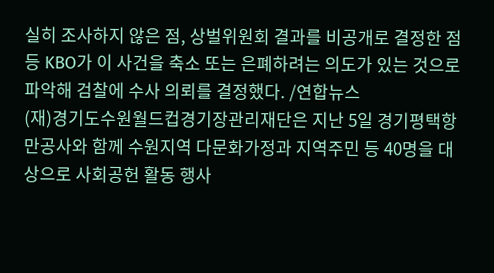실히 조사하지 않은 점, 상벌위원회 결과를 비공개로 결정한 점 등 KBO가 이 사건을 축소 또는 은폐하려는 의도가 있는 것으로 파악해 검찰에 수사 의뢰를 결정했다. /연합뉴스
(재)경기도수원월드컵경기장관리재단은 지난 5일 경기평택항만공사와 함께 수원지역 다문화가정과 지역주민 등 40명을 대상으로 사회공헌 활동 행사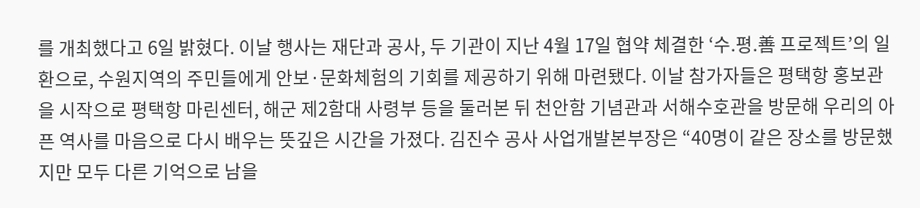를 개최했다고 6일 밝혔다. 이날 행사는 재단과 공사, 두 기관이 지난 4월 17일 협약 체결한 ‘수.평.善 프로젝트’의 일환으로, 수원지역의 주민들에게 안보·문화체험의 기회를 제공하기 위해 마련됐다. 이날 참가자들은 평택항 홍보관을 시작으로 평택항 마린센터, 해군 제2함대 사령부 등을 둘러본 뒤 천안함 기념관과 서해수호관을 방문해 우리의 아픈 역사를 마음으로 다시 배우는 뜻깊은 시간을 가졌다. 김진수 공사 사업개발본부장은 “40명이 같은 장소를 방문했지만 모두 다른 기억으로 남을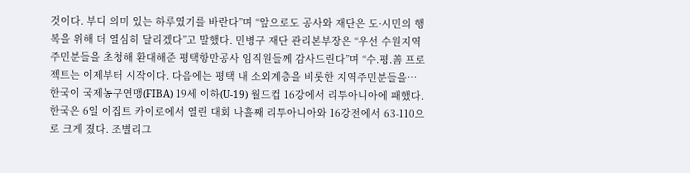것이다. 부디 의미 있는 하루였기를 바란다”며 “앞으로도 공사와 재단은 도·시민의 행복을 위해 더 열심히 달리겠다”고 말했다. 민병구 재단 관리본부장은 “우선 수원지역 주민분들을 초청해 환대해준 평택항만공사 임직원들께 감사드린다”며 “수.평.善 프로젝트는 이제부터 시작이다. 다음에는 평택 내 소외계층을 비롯한 지역주민분들을…
한국이 국제농구연맹(FIBA) 19세 이하(U-19) 월드컵 16강에서 리투아니아에 패했다. 한국은 6일 이집트 카이로에서 열린 대회 나흘째 리투아니아와 16강전에서 63-110으로 크게 졌다. 조별리그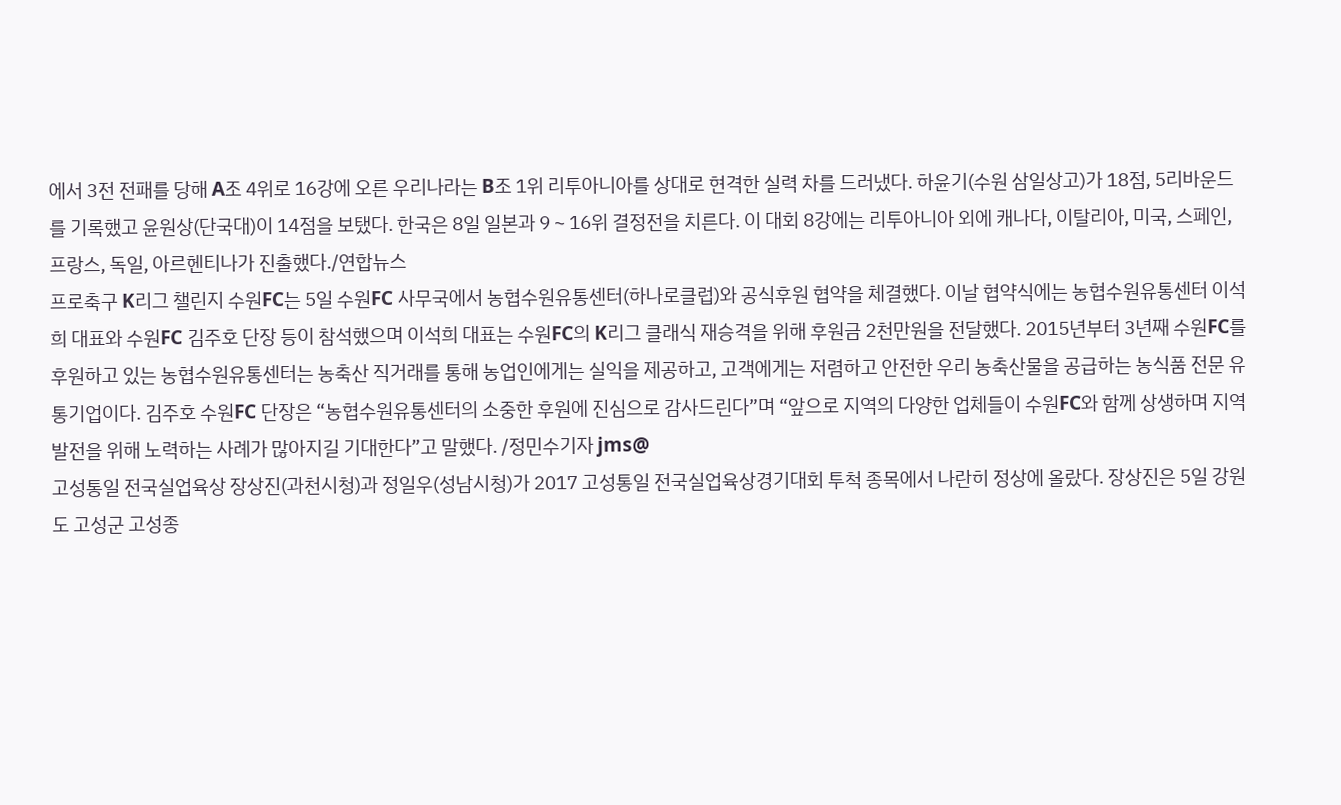에서 3전 전패를 당해 A조 4위로 16강에 오른 우리나라는 B조 1위 리투아니아를 상대로 현격한 실력 차를 드러냈다. 하윤기(수원 삼일상고)가 18점, 5리바운드를 기록했고 윤원상(단국대)이 14점을 보탰다. 한국은 8일 일본과 9∼16위 결정전을 치른다. 이 대회 8강에는 리투아니아 외에 캐나다, 이탈리아, 미국, 스페인, 프랑스, 독일, 아르헨티나가 진출했다./연합뉴스
프로축구 K리그 챌린지 수원FC는 5일 수원FC 사무국에서 농협수원유통센터(하나로클럽)와 공식후원 협약을 체결했다. 이날 협약식에는 농협수원유통센터 이석희 대표와 수원FC 김주호 단장 등이 참석했으며 이석희 대표는 수원FC의 K리그 클래식 재승격을 위해 후원금 2천만원을 전달했다. 2015년부터 3년째 수원FC를 후원하고 있는 농협수원유통센터는 농축산 직거래를 통해 농업인에게는 실익을 제공하고, 고객에게는 저렴하고 안전한 우리 농축산물을 공급하는 농식품 전문 유통기업이다. 김주호 수원FC 단장은 “농협수원유통센터의 소중한 후원에 진심으로 감사드린다”며 “앞으로 지역의 다양한 업체들이 수원FC와 함께 상생하며 지역발전을 위해 노력하는 사례가 많아지길 기대한다”고 말했다. /정민수기자 jms@
고성통일 전국실업육상 장상진(과천시청)과 정일우(성남시청)가 2017 고성통일 전국실업육상경기대회 투척 종목에서 나란히 정상에 올랐다. 장상진은 5일 강원도 고성군 고성종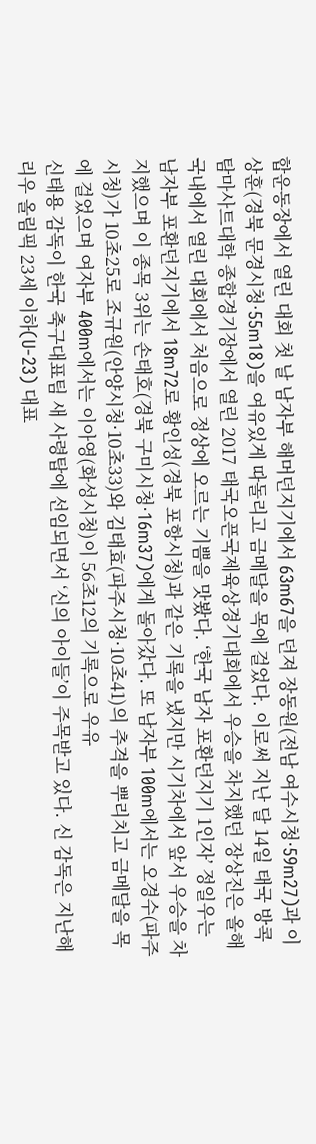합운동장에서 열린 대회 첫 날 남자부 해머던지기에서 63m67을 던져 장동원(전남 여수시청·59m27)과 이상훈(경북 문경시청·55m18)을 여유있게 따돌리고 금메달을 목에 걸었다. 이로써 지난 달 14일 태국 방콕 탐마사트대학 종합경기장에서 열린 2017 태국오픈국제육상경기대회에서 우승을 차지했던 장상진은 올해 국내에서 열린 대회에서 처음으로 정상에 오르는 기쁨을 맛봤다. ‘한국 남자 포환던지기 1인자’ 정일우는 남자부 포환던지기에서 18m72로 황인성(경북 포항시청)과 같은 기록을 냈지만 시기차에서 앞서 우승을 차지했으며 이 종목 3위는 손태호(경북 구미시청·16m37)에게 돌아갔다. 또 남자부 100m에서는 오경수(파주시청)가 10초25로 조규원(안양시청·10초33)와 김태효(파주시청·10초41)의 추격을 뿌리치고 금메달을 목에 걸었으며 여자부 400m에서는 이아영(화성시청)이 56초12의 기록으로 우유
신태용 감독이 한국 축구대표팀 새 사령탑에 선임되면서 ‘신의 아이들’이 주목받고 있다. 신 감독은 지난해 리우 올림픽 23세 이하(U-23) 대표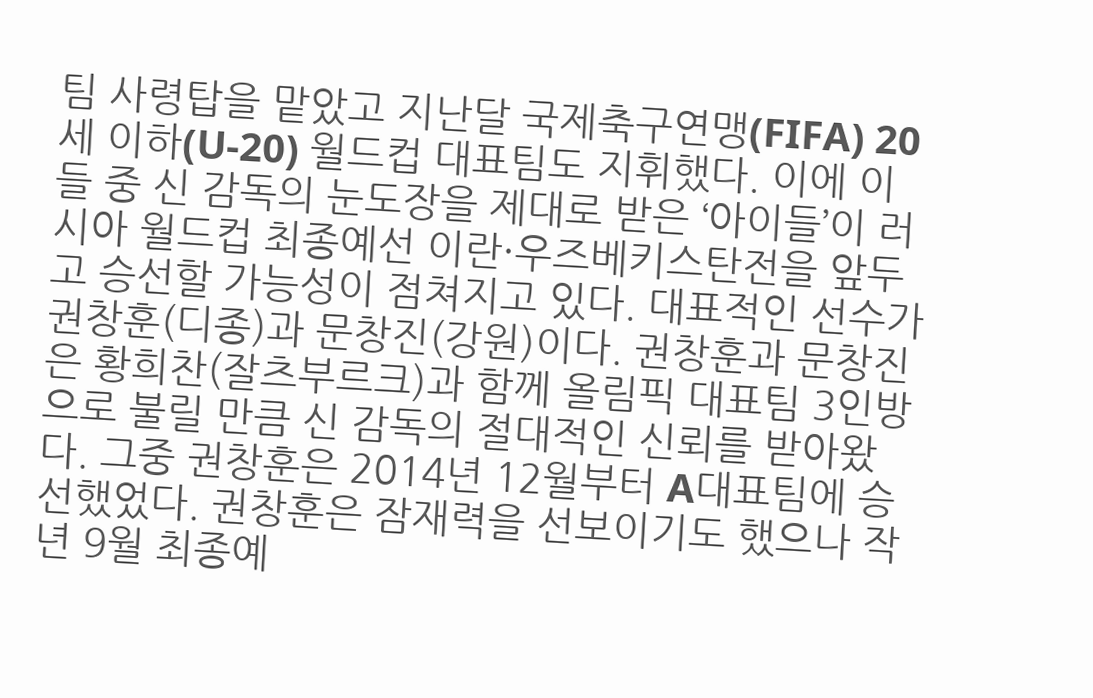팀 사령탑을 맡았고 지난달 국제축구연맹(FIFA) 20세 이하(U-20) 월드컵 대표팀도 지휘했다. 이에 이들 중 신 감독의 눈도장을 제대로 받은 ‘아이들’이 러시아 월드컵 최종예선 이란·우즈베키스탄전을 앞두고 승선할 가능성이 점쳐지고 있다. 대표적인 선수가 권창훈(디종)과 문창진(강원)이다. 권창훈과 문창진은 황희찬(잘츠부르크)과 함께 올림픽 대표팀 3인방으로 불릴 만큼 신 감독의 절대적인 신뢰를 받아왔다. 그중 권창훈은 2014년 12월부터 A대표팀에 승선했었다. 권창훈은 잠재력을 선보이기도 했으나 작년 9월 최종예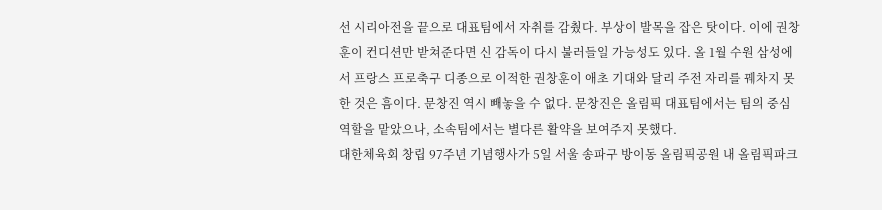선 시리아전을 끝으로 대표팀에서 자취를 감췄다. 부상이 발목을 잡은 탓이다. 이에 권창훈이 컨디션만 받쳐준다면 신 감독이 다시 불러들일 가능성도 있다. 올 1월 수원 삼성에서 프랑스 프로축구 디종으로 이적한 권창훈이 애초 기대와 달리 주전 자리를 꿰차지 못한 것은 흠이다. 문창진 역시 빼놓을 수 없다. 문창진은 올림픽 대표팀에서는 팀의 중심 역할을 맡았으나, 소속팀에서는 별다른 활약을 보여주지 못했다.
대한체육회 창립 97주년 기념행사가 5일 서울 송파구 방이동 올림픽공원 내 올림픽파크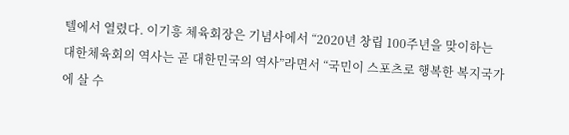텔에서 열렸다. 이기흥 체육회장은 기념사에서 “2020년 창립 100주년을 맞이하는 대한체육회의 역사는 곧 대한민국의 역사”라면서 “국민이 스포츠로 행복한 복지국가에 살 수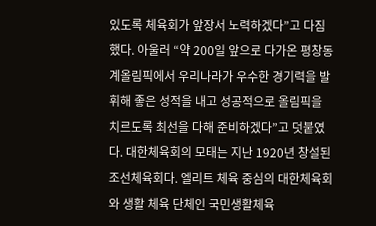있도록 체육회가 앞장서 노력하겠다”고 다짐했다. 아울러 “약 200일 앞으로 다가온 평창동계올림픽에서 우리나라가 우수한 경기력을 발휘해 좋은 성적을 내고 성공적으로 올림픽을 치르도록 최선을 다해 준비하겠다”고 덧붙였다. 대한체육회의 모태는 지난 1920년 창설된 조선체육회다. 엘리트 체육 중심의 대한체육회와 생활 체육 단체인 국민생활체육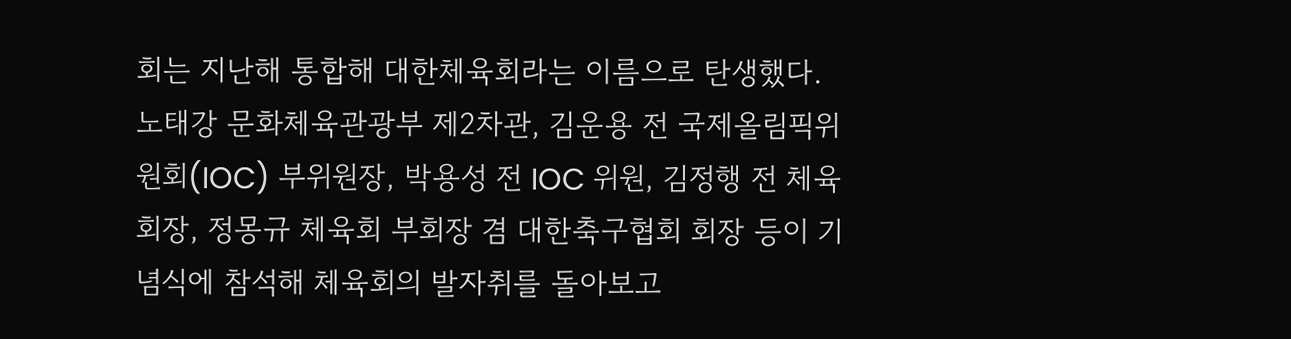회는 지난해 통합해 대한체육회라는 이름으로 탄생했다. 노태강 문화체육관광부 제2차관, 김운용 전 국제올림픽위원회(IOC) 부위원장, 박용성 전 IOC 위원, 김정행 전 체육회장, 정몽규 체육회 부회장 겸 대한축구협회 회장 등이 기념식에 참석해 체육회의 발자취를 돌아보고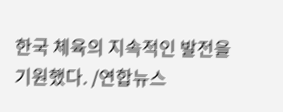한국 체육의 지속적인 발전을 기원했다. /연합뉴스